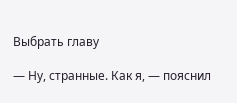Выбрать главу

— Ну, странные. Как я, — пояснил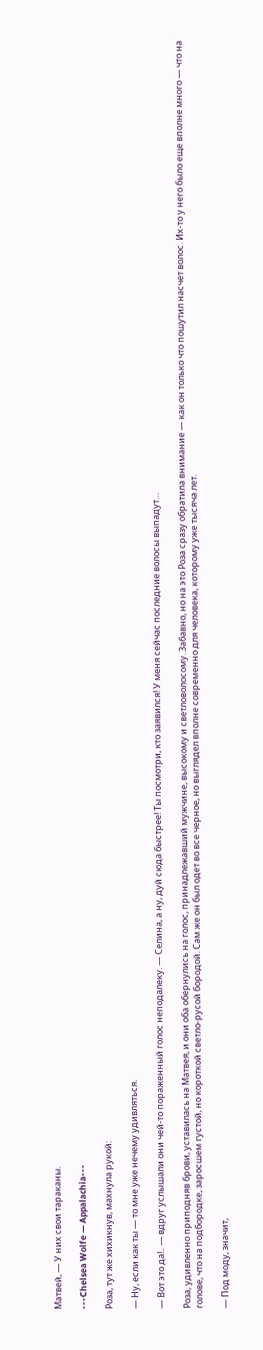Матвей, — У них свои тараканы.

---Chelsea Wolfe — Appalachia---

Роза, тут же хихикнув, махнула рукой:

— Ну, если как ты — то мне уже нечему удивляться.

— Вот это да!.. — вдруг услышали они чей-то пораженный голос неподалеку. — Селина, а ну, дуй сюда быстрее! Ты посмотри, кто заявился! У меня сейчас последние волосы выпадут…

Роза, удивленно приподняв брови, уставилась на Матвея, и они оба обернулись на голос, принадлежавший мужчине, высокому и светловолосому. Забавно, но на это Роза сразу обратила внимание — как он только что пошутил насчет волос. Их-то у него было еще вполне много — что на голове, что на подбородке, заросшем густой, но короткой светло-русой бородой. Сам же он был одет во все черное, но выглядел вполне современно для человека, которому уже тысяча лет.

— Под моду, значит,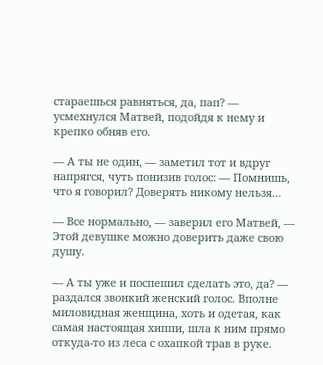стараешься равняться, да, пап? — усмехнулся Матвей, подойдя к нему и крепко обняв его.

— А ты не один, — заметил тот и вдруг напрягся, чуть понизив голос: — Помнишь, что я говорил? Доверять никому нельзя…

— Все нормально, — заверил его Матвей, — Этой девушке можно доверить даже свою душу.

— А ты уже и поспешил сделать это, да? — раздался звонкий женский голос. Вполне миловидная женщина, хоть и одетая, как самая настоящая хиппи, шла к ним прямо откуда-то из леса с охапкой трав в руке.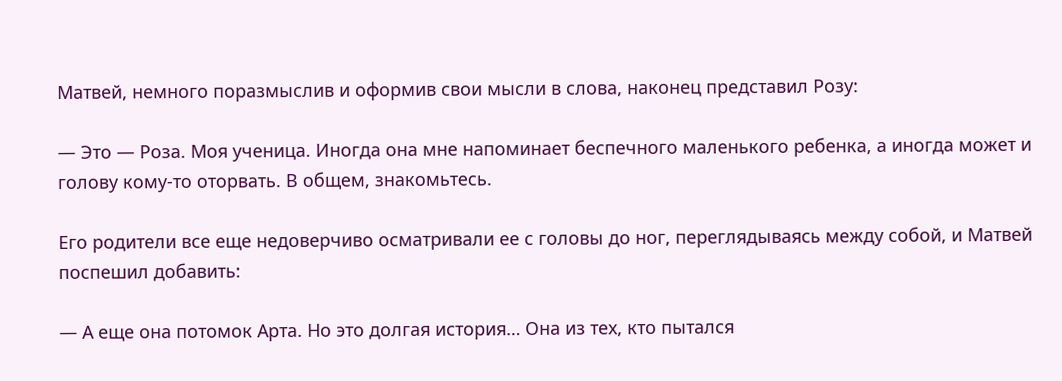Матвей, немного поразмыслив и оформив свои мысли в слова, наконец представил Розу:

— Это — Роза. Моя ученица. Иногда она мне напоминает беспечного маленького ребенка, а иногда может и голову кому-то оторвать. В общем, знакомьтесь.

Его родители все еще недоверчиво осматривали ее с головы до ног, переглядываясь между собой, и Матвей поспешил добавить:

— А еще она потомок Арта. Но это долгая история… Она из тех, кто пытался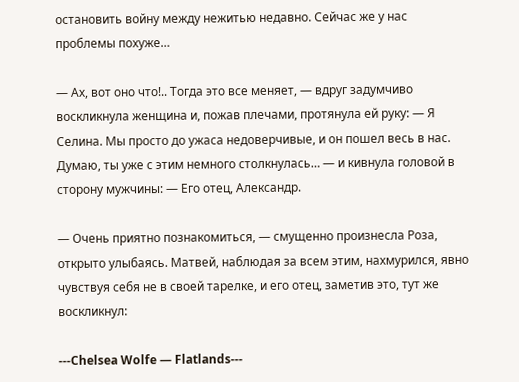остановить войну между нежитью недавно. Сейчас же у нас проблемы похуже…

— Ах, вот оно что!.. Тогда это все меняет, — вдруг задумчиво воскликнула женщина и, пожав плечами, протянула ей руку: — Я Селина. Мы просто до ужаса недоверчивые, и он пошел весь в нас. Думаю, ты уже с этим немного столкнулась… — и кивнула головой в сторону мужчины: — Его отец, Александр.

— Очень приятно познакомиться, — смущенно произнесла Роза, открыто улыбаясь. Матвей, наблюдая за всем этим, нахмурился, явно чувствуя себя не в своей тарелке, и его отец, заметив это, тут же воскликнул:

---Chelsea Wolfe — Flatlands---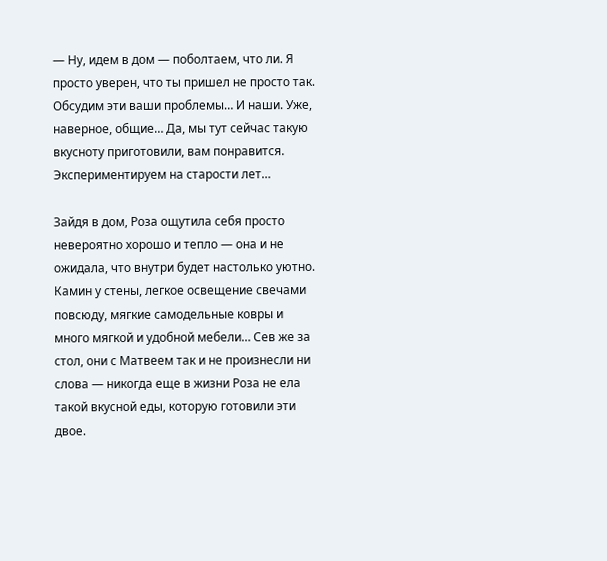— Ну, идем в дом — поболтаем, что ли. Я просто уверен, что ты пришел не просто так. Обсудим эти ваши проблемы… И наши. Уже, наверное, общие… Да, мы тут сейчас такую вкусноту приготовили, вам понравится. Экспериментируем на старости лет…

Зайдя в дом, Роза ощутила себя просто невероятно хорошо и тепло — она и не ожидала, что внутри будет настолько уютно. Камин у стены, легкое освещение свечами повсюду, мягкие самодельные ковры и много мягкой и удобной мебели… Сев же за стол, они с Матвеем так и не произнесли ни слова — никогда еще в жизни Роза не ела такой вкусной еды, которую готовили эти двое.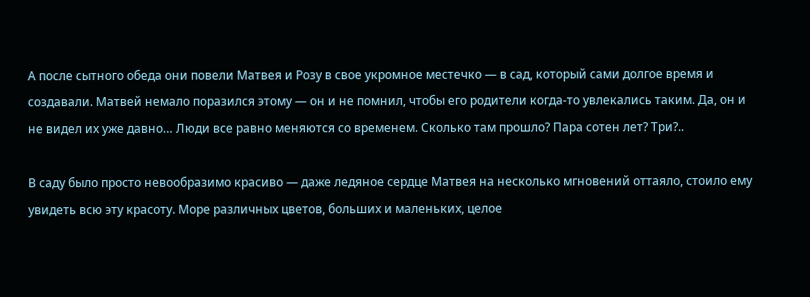А после сытного обеда они повели Матвея и Розу в свое укромное местечко — в сад, который сами долгое время и создавали. Матвей немало поразился этому — он и не помнил, чтобы его родители когда-то увлекались таким. Да, он и не видел их уже давно… Люди все равно меняются со временем. Сколько там прошло? Пара сотен лет? Три?..

В саду было просто невообразимо красиво — даже ледяное сердце Матвея на несколько мгновений оттаяло, стоило ему увидеть всю эту красоту. Море различных цветов, больших и маленьких, целое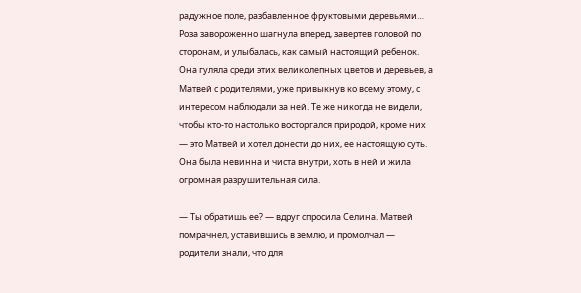радужное поле, разбавленное фруктовыми деревьями… Роза завороженно шагнула вперед, завертев головой по сторонам, и улыбалась, как самый настоящий ребенок. Она гуляла среди этих великолепных цветов и деревьев, а Матвей с родителями, уже привыкнув ко всему этому, с интересом наблюдали за ней. Те же никогда не видели, чтобы кто-то настолько восторгался природой, кроме них — это Матвей и хотел донести до них, ее настоящую суть. Она была невинна и чиста внутри, хоть в ней и жила огромная разрушительная сила.

— Ты обратишь ее? — вдруг спросила Селина. Матвей помрачнел, уставившись в землю, и промолчал — родители знали, что для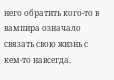него обратить кого-то в вампира означало связать свою жизнь с кем-то навсегда.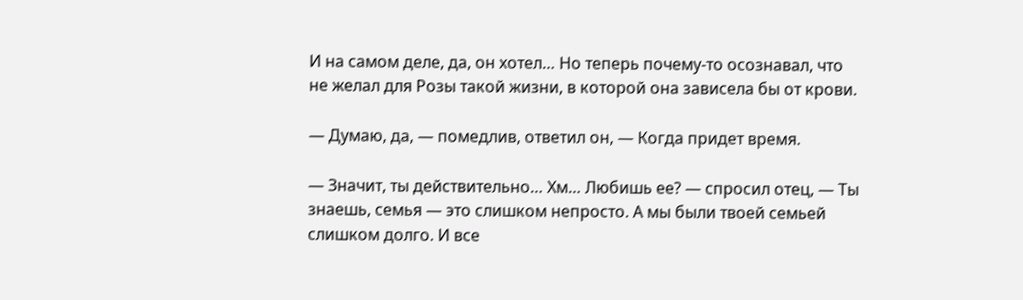И на самом деле, да, он хотел… Но теперь почему-то осознавал, что не желал для Розы такой жизни, в которой она зависела бы от крови.

— Думаю, да, — помедлив, ответил он, — Когда придет время.

— Значит, ты действительно… Хм… Любишь ее? — спросил отец, — Ты знаешь, семья — это слишком непросто. А мы были твоей семьей слишком долго. И все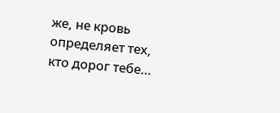же, не кровь определяет тех, кто дорог тебе…